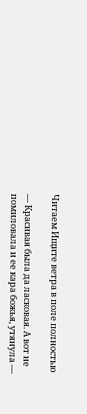Читаем Ищите ветра в поле полностью

— Красивая была да ласковая. А вот не помиловала и ее кара божья, утянула —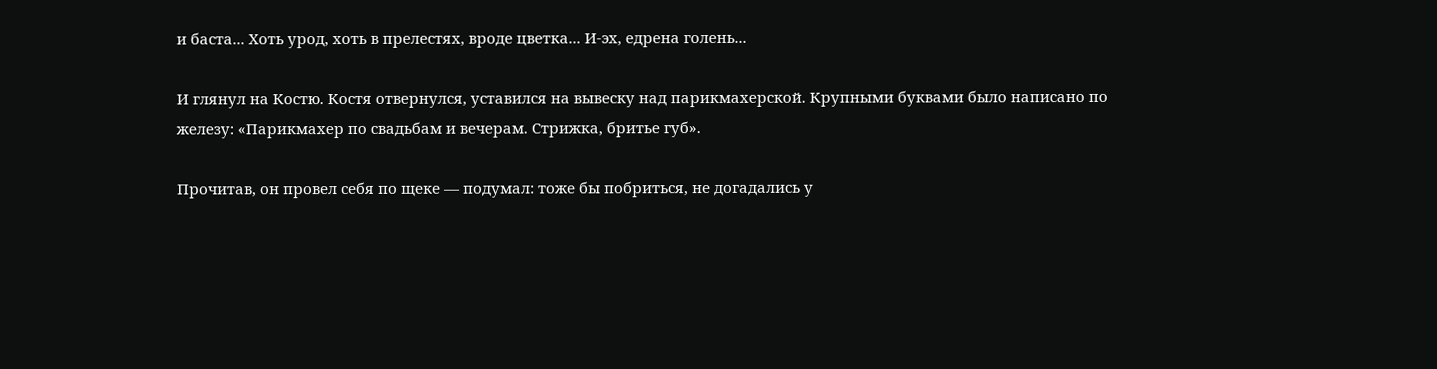и баста... Хоть урод, хоть в прелестях, вроде цветка... И-эх, едрена голень...

И глянул на Костю. Костя отвернулся, уставился на вывеску над парикмахерской. Крупными буквами было написано по железу: «Парикмахер по свадьбам и вечерам. Стрижка, бритье губ».

Прочитав, он провел себя по щеке — подумал: тоже бы побриться, не догадались у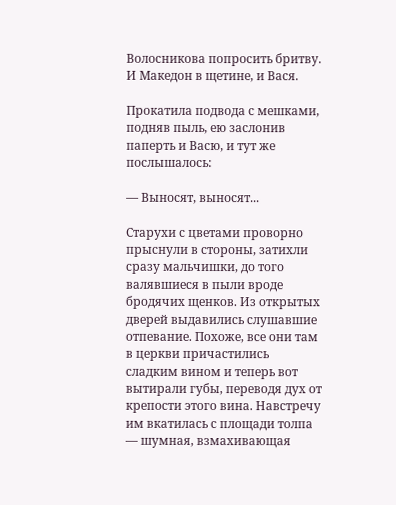Волосникова попросить бритву. И Македон в щетине, и Вася.

Прокатила подвода с мешками, подняв пыль, ею заслонив паперть и Васю, и тут же послышалось:

— Выносят, выносят...

Старухи с цветами проворно прыснули в стороны, затихли сразу мальчишки, до того валявшиеся в пыли вроде бродячих щенков. Из открытых дверей выдавились слушавшие отпевание. Похоже, все они там в церкви причастились сладким вином и теперь вот вытирали губы, переводя дух от крепости этого вина. Навстречу им вкатилась с площади толпа — шумная, взмахивающая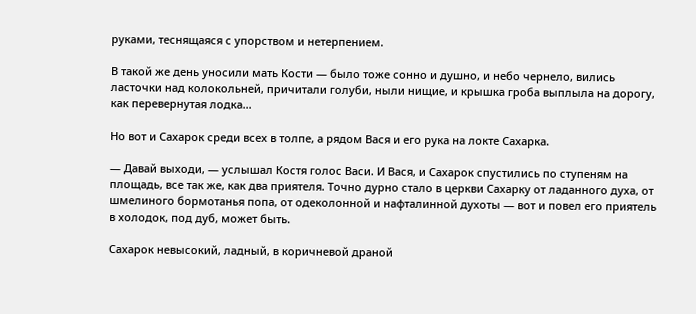руками, теснящаяся с упорством и нетерпением.

В такой же день уносили мать Кости — было тоже сонно и душно, и небо чернело, вились ласточки над колокольней, причитали голуби, ныли нищие, и крышка гроба выплыла на дорогу, как перевернутая лодка...

Но вот и Сахарок среди всех в толпе, а рядом Вася и его рука на локте Сахарка.

— Давай выходи, — услышал Костя голос Васи. И Вася, и Сахарок спустились по ступеням на площадь, все так же, как два приятеля. Точно дурно стало в церкви Сахарку от ладанного духа, от шмелиного бормотанья попа, от одеколонной и нафталинной духоты — вот и повел его приятель в холодок, под дуб, может быть.

Сахарок невысокий, ладный, в коричневой драной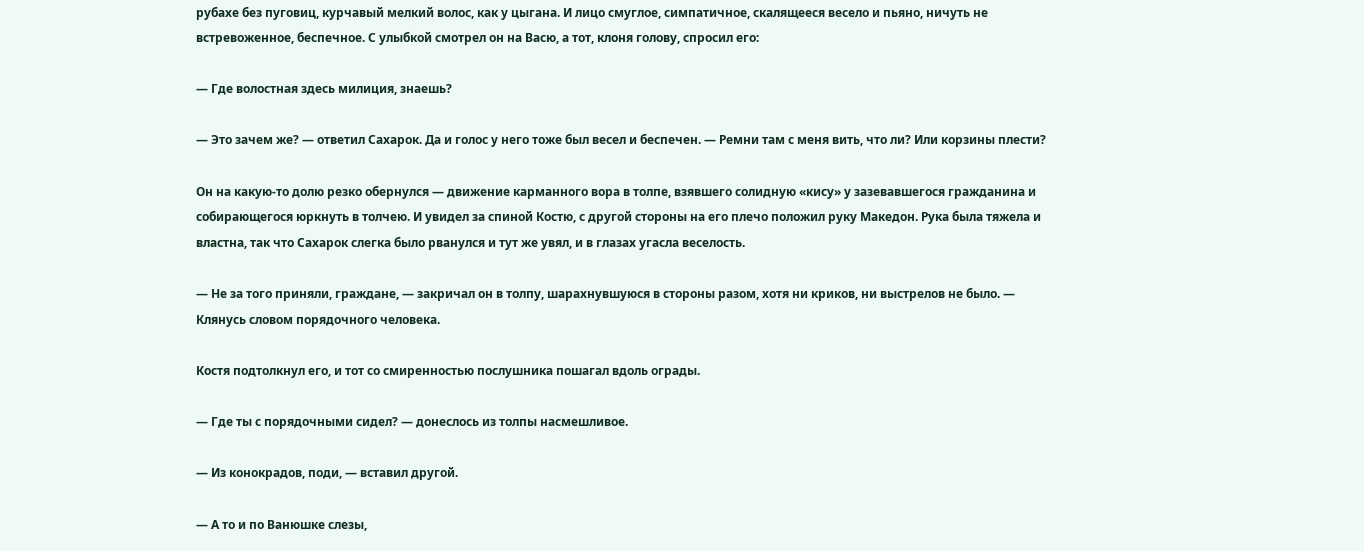рубахе без пуговиц, курчавый мелкий волос, как у цыгана. И лицо смуглое, симпатичное, скалящееся весело и пьяно, ничуть не встревоженное, беспечное. С улыбкой смотрел он на Васю, а тот, клоня голову, спросил его:

— Где волостная здесь милиция, знаешь?

— Это зачем же? — ответил Сахарок. Да и голос у него тоже был весел и беспечен. — Ремни там с меня вить, что ли? Или корзины плести?

Он на какую-то долю резко обернулся — движение карманного вора в толпе, взявшего солидную «кису» у зазевавшегося гражданина и собирающегося юркнуть в толчею. И увидел за спиной Костю, с другой стороны на его плечо положил руку Македон. Рука была тяжела и властна, так что Сахарок слегка было рванулся и тут же увял, и в глазах угасла веселость.

— Не за того приняли, граждане, — закричал он в толпу, шарахнувшуюся в стороны разом, хотя ни криков, ни выстрелов не было. — Клянусь словом порядочного человека.

Костя подтолкнул его, и тот со смиренностью послушника пошагал вдоль ограды.

— Где ты с порядочными сидел? — донеслось из толпы насмешливое.

— Из конокрадов, поди, — вставил другой.

— А то и по Ванюшке слезы,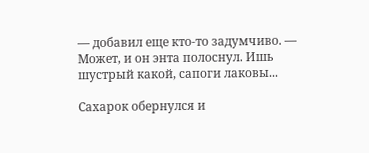— добавил еще кто-то задумчиво. — Может, и он энта полоснул. Ишь шустрый какой, сапоги лаковы...

Сахарок обернулся и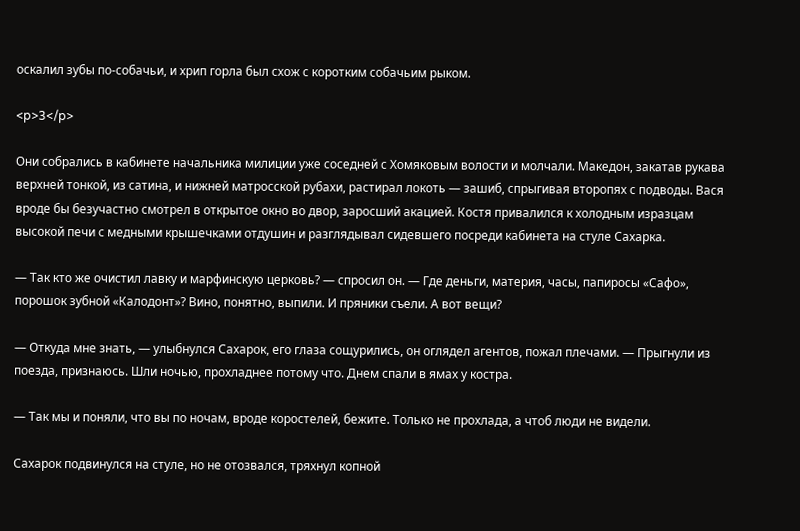оскалил зубы по-собачьи, и хрип горла был схож с коротким собачьим рыком.

<p>3</p>

Они собрались в кабинете начальника милиции уже соседней с Хомяковым волости и молчали. Македон, закатав рукава верхней тонкой, из сатина, и нижней матросской рубахи, растирал локоть — зашиб, спрыгивая второпях с подводы. Вася вроде бы безучастно смотрел в открытое окно во двор, заросший акацией. Костя привалился к холодным изразцам высокой печи с медными крышечками отдушин и разглядывал сидевшего посреди кабинета на стуле Сахарка.

— Так кто же очистил лавку и марфинскую церковь? — спросил он. — Где деньги, материя, часы, папиросы «Сафо», порошок зубной «Калодонт»? Вино, понятно, выпили. И пряники съели. А вот вещи?

— Откуда мне знать, — улыбнулся Сахарок, его глаза сощурились, он оглядел агентов, пожал плечами. — Прыгнули из поезда, признаюсь. Шли ночью, прохладнее потому что. Днем спали в ямах у костра.

— Так мы и поняли, что вы по ночам, вроде коростелей, бежите. Только не прохлада, а чтоб люди не видели.

Сахарок подвинулся на стуле, но не отозвался, тряхнул копной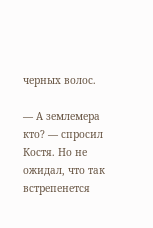черных волос.

— А землемера кто? — спросил Костя. Но не ожидал, что так встрепенется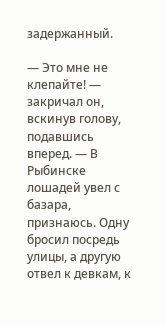задержанный.

— Это мне не клепайте! — закричал он, вскинув голову, подавшись вперед. — В Рыбинске лошадей увел с базара, признаюсь. Одну бросил посредь улицы, а другую отвел к девкам, к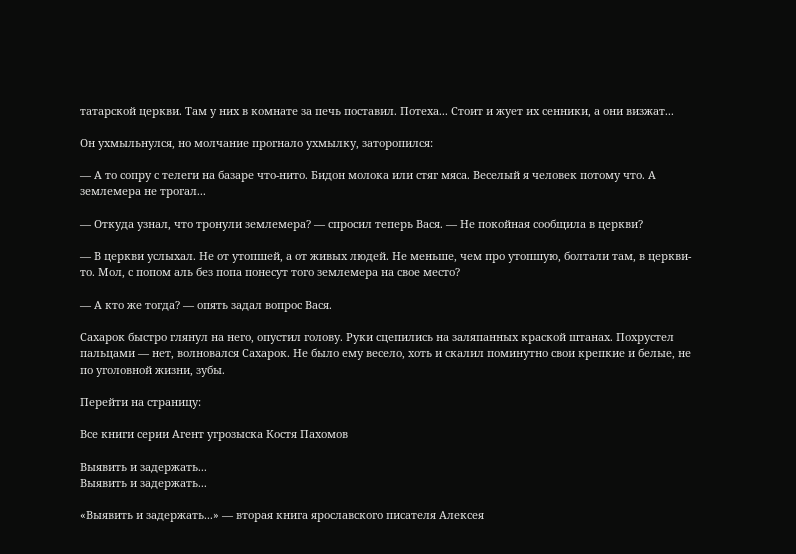татарской церкви. Там у них в комнате за печь поставил. Потеха... Стоит и жует их сенники, а они визжат...

Он ухмыльнулся, но молчание прогнало ухмылку, заторопился:

— А то сопру с телеги на базаре что-нито. Бидон молока или стяг мяса. Веселый я человек потому что. А землемера не трогал...

— Откуда узнал, что тронули землемера? — спросил теперь Вася. — Не покойная сообщила в церкви?

— В церкви услыхал. Не от утопшей, а от живых людей. Не меньше, чем про утопшую, болтали там, в церкви-то. Мол, с попом аль без попа понесут того землемера на свое место?

— А кто же тогда? — опять задал вопрос Вася.

Сахарок быстро глянул на него, опустил голову. Руки сцепились на заляпанных краской штанах. Похрустел пальцами — нет, волновался Сахарок. Не было ему весело, хоть и скалил поминутно свои крепкие и белые, не по уголовной жизни, зубы.

Перейти на страницу:

Все книги серии Агент угрозыска Костя Пахомов

Выявить и задержать...
Выявить и задержать...

«Выявить и задержать...» — вторая книга ярославского писателя Алексея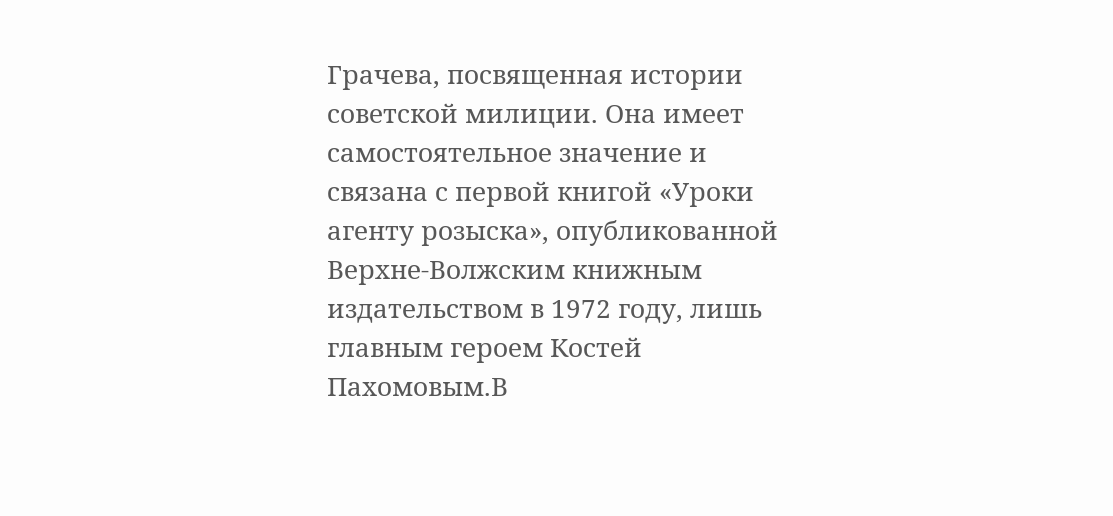Грачева, посвященная истории советской милиции. Она имеет самостоятельное значение и связана с первой книгой «Уроки агенту розыска», опубликованной Верхне-Волжским книжным издательством в 1972 году, лишь главным героем Костей Пахомовым.В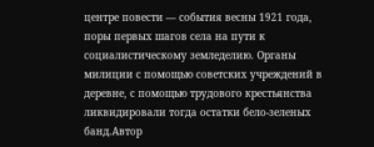центре повести — события весны 1921 года, поры первых шагов села на пути к социалистическому земледелию. Органы милиции с помощью советских учреждений в деревне, с помощью трудового крестьянства ликвидировали тогда остатки бело-зеленых банд.Автор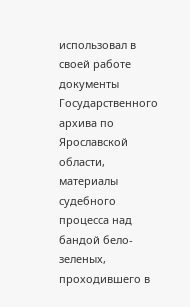использовал в своей работе документы Государственного архива по Ярославской области, материалы судебного процесса над бандой бело-зеленых, проходившего в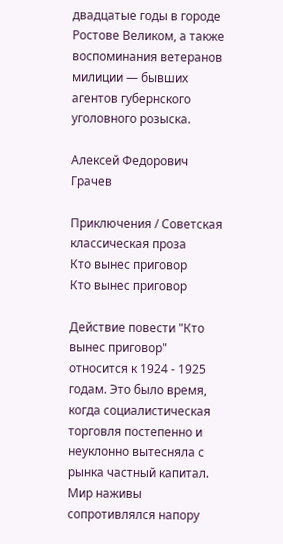двадцатые годы в городе Ростове Великом, а также воспоминания ветеранов милиции — бывших агентов губернского уголовного розыска.

Алексей Федорович Грачев

Приключения / Советская классическая проза
Кто вынес приговор
Кто вынес приговор

Действие повести "Кто вынес приговор" относится к 1924 - 1925 годам. Это было время, когда социалистическая торговля постепенно и неуклонно вытесняла с рынка частный капитал. Мир наживы сопротивлялся напору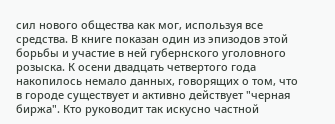сил нового общества как мог, используя все средства. В книге показан один из эпизодов этой борьбы и участие в ней губернского уголовного розыска. К осени двадцать четвертого года накопилось немало данных, говорящих о том, что в городе существует и активно действует "черная биржа". Кто руководит так искусно частной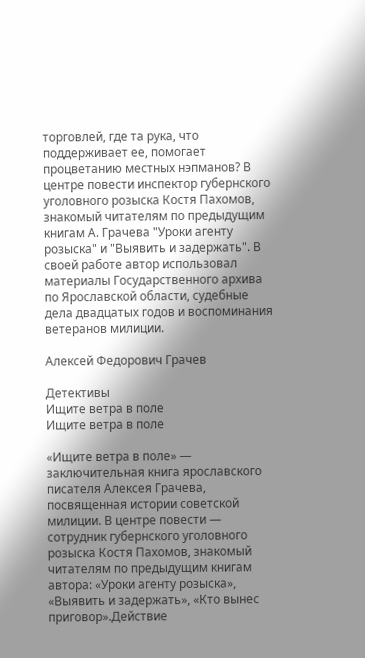торговлей, где та рука, что поддерживает ее, помогает процветанию местных нэпманов? В центре повести инспектор губернского уголовного розыска Костя Пахомов, знакомый читателям по предыдущим книгам А. Грачева "Уроки агенту розыска" и "Выявить и задержать". В своей работе автор использовал материалы Государственного архива по Ярославской области, судебные дела двадцатых годов и воспоминания ветеранов милиции.

Алексей Федорович Грачев

Детективы
Ищите ветра в поле
Ищите ветра в поле

«Ищите ветра в поле» — заключительная книга ярославского писателя Алексея Грачева, посвященная истории советской милиции. В центре повести — сотрудник губернского уголовного розыска Костя Пахомов, знакомый читателям по предыдущим книгам автора: «Уроки агенту розыска», «Выявить и задержать», «Кто вынес приговор».Действие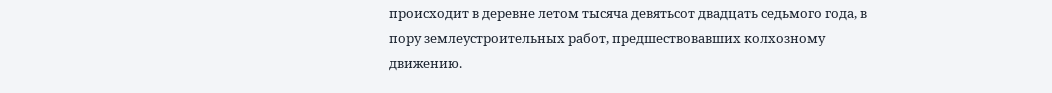происходит в деревне летом тысяча девятьсот двадцать седьмого года, в пору землеустроительных работ, предшествовавших колхозному движению.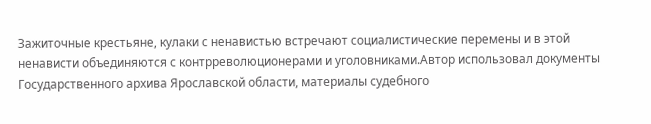Зажиточные крестьяне, кулаки с ненавистью встречают социалистические перемены и в этой ненависти объединяются с контрреволюционерами и уголовниками.Автор использовал документы Государственного архива Ярославской области, материалы судебного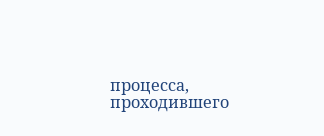процесса, проходившего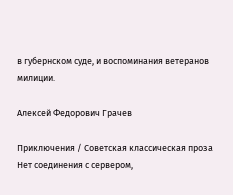в губернском суде, и воспоминания ветеранов милиции.

Алексей Федорович Грачев

Приключения / Советская классическая проза
Нет соединения с сервером,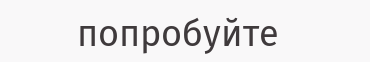попробуйте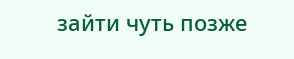зайти чуть позже